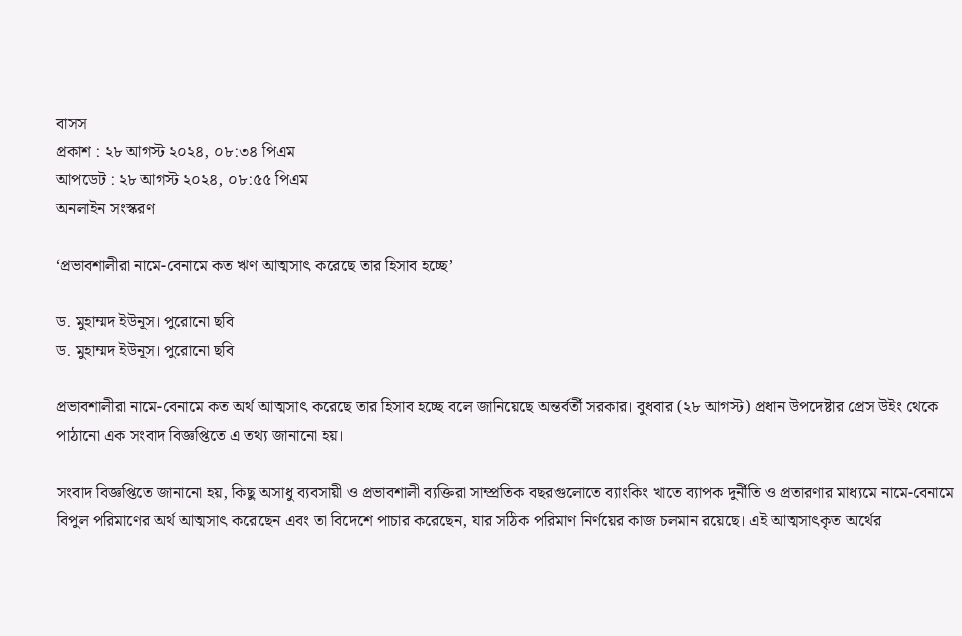বাসস
প্রকাশ : ২৮ আগস্ট ২০২৪, ০৮:৩৪ পিএম
আপডেট : ২৮ আগস্ট ২০২৪, ০৮:৫৫ পিএম
অনলাইন সংস্করণ

‘প্রভাবশালীরা নামে-বেনামে কত ঋণ আত্মসাৎ করেছে তার হিসাব হচ্ছে’

ড. মুহাম্মদ ইউনূস। পুরোনো ছবি
ড. মুহাম্মদ ইউনূস। পুরোনো ছবি

প্রভাবশালীরা নামে-বেনামে কত অর্থ আত্মসাৎ করেছে তার হিসাব হচ্ছে বলে জানিয়েছে অন্তর্বর্তী সরকার। বুধবার (২৮ আগস্ট) প্রধান উপদেষ্টার প্রেস উইং থেকে পাঠানো এক সংবাদ বিজ্ঞপ্তিতে এ তথ্য জানানো হয়।

সংবাদ বিজ্ঞপ্তিতে জানানো হয়, কিছু অসাধু ব্যবসায়ী ও প্রভাবশালী ব্যক্তিরা সাম্প্রতিক বছরগুলোতে ব্যাংকিং খাতে ব্যাপক দুর্নীতি ও প্রতারণার মাধ্যমে নামে-বেনামে বিপুল পরিমাণের অর্থ আত্মসাৎ করেছেন এবং তা বিদেশে পাচার করেছেন, যার সঠিক পরিমাণ নির্ণয়ের কাজ চলমান রয়েছে। এই আত্মসাৎকৃত অর্থের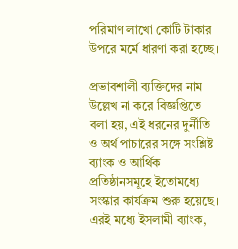পরিমাণ লাখো কোটি টাকার উপরে মর্মে ধারণা করা হচ্ছে।

প্রভাবশালী ব্যক্তিদের নাম উল্লেখ না করে বিজ্ঞপ্তিতে বলা হয়, এই ধরনের দুর্নীতি ও অর্থ পাচারের সঙ্গে সংশ্লিষ্ট ব্যাংক ও আর্থিক প্রতিষ্ঠানসমূহে ইতোমধ্যে সংস্কার কার্যক্রম শুরু হয়েছে। এরই মধ্যে ইসলামী ব্যাংক,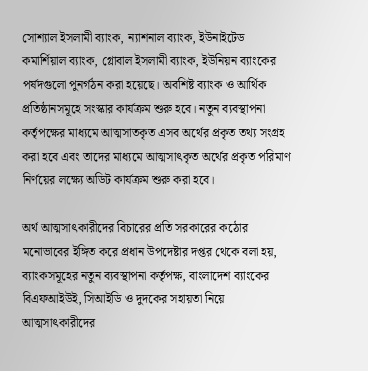সোশ্যাল ইসলামী ব্যাংক, ন্যাশনাল ব্যাংক, ইউনাইটেড কমার্শিয়াল ব্যাংক, গ্লোবাল ইসলামী ব্যাংক, ইউনিয়ন ব্যাংকের পর্ষদগুলো পুনর্গঠন করা হয়েছে। অবশিষ্ট ব্যাংক ও আর্থিক প্রতিষ্ঠানসমূহে সংস্কার কার্যক্রম শুরু হবে। নতুন ব্যবস্থাপনা কর্তৃপক্ষের মাধ্যমে আত্মসাতকৃত এসব অর্থের প্রকৃত তথ্য সংগ্রহ করা হবে এবং তাদের মাধ্যমে আত্মসাৎকৃত অর্থের প্রকৃত পরিমাণ নির্ণয়ের লক্ষ্যে অডিট কার্যক্রম শুরু করা হবে।

অর্থ আত্মসাৎকারীদের বিচারের প্রতি সরকারের কঠোর মনোভাবের ইঙ্গিত করে প্রধান উপদেষ্টার দপ্তর থেকে বলা হয়, ব্যাংকসমূহের নতুন ব্যবস্থাপনা কর্তৃপক্ষ, বাংলাদেশ ব্যাংকের বিএফআইউই, সিআইডি ও দুদকের সহায়তা নিয়ে আত্মসাৎকারীদের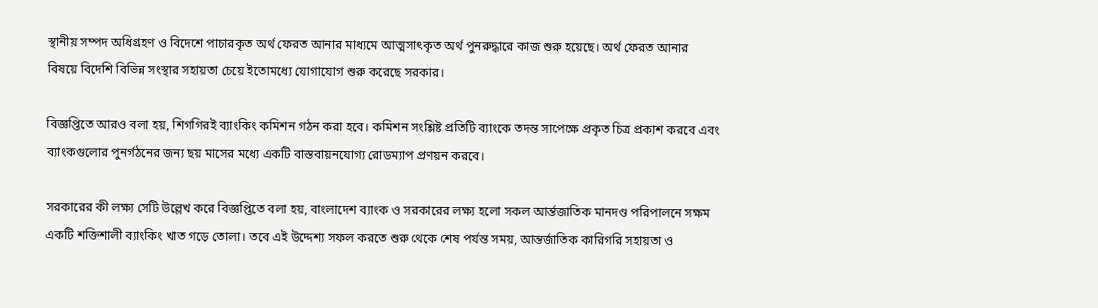স্থানীয় সম্পদ অধিগ্রহণ ও বিদেশে পাচারকৃত অর্থ ফেরত আনার মাধ্যমে আত্মসাৎকৃত অর্থ পুনরুদ্ধারে কাজ শুরু হয়েছে। অর্থ ফেরত আনার বিষয়ে বিদেশি বিভিন্ন সংস্থার সহায়তা চেয়ে ইতোমধ্যে যোগাযোগ শুরু করেছে সরকার।

বিজ্ঞপ্তিতে আরও বলা হয়, শিগগিরই ব্যাংকিং কমিশন গঠন করা হবে। কমিশন সংশ্লিষ্ট প্রতিটি ব্যাংকে তদন্ত সাপেক্ষে প্রকৃত চিত্র প্রকাশ করবে এবং ব্যাংকগুলোর পুনর্গঠনের জন্য ছয় মাসের মধ্যে একটি বাস্তবায়নযোগ্য রোডম্যাপ প্রণয়ন করবে।

সরকারের কী লক্ষ্য সেটি উল্লেখ করে বিজ্ঞপ্তিতে বলা হয়, বাংলাদেশ ব্যাংক ও সরকারের লক্ষ্য হলো সকল আর্ন্তজাতিক মানদণ্ড পরিপালনে সক্ষম একটি শক্তিশালী ব্যাংকিং খাত গড়ে তোলা। তবে এই উদ্দেশ্য সফল করতে শুরু থেকে শেষ পর্যন্ত সময়, আন্তর্জাতিক কারিগরি সহায়তা ও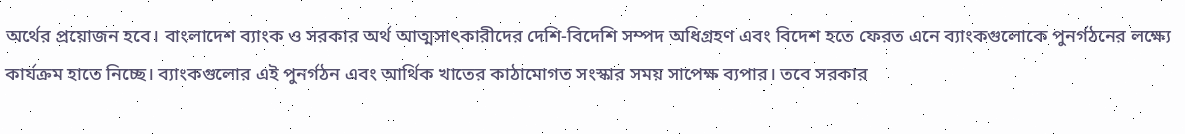অর্থের প্রয়োজন হবে। বাংলাদেশ ব্যাংক ও সরকার অর্থ আত্মসাৎকারীদের দেশি-বিদেশি সম্পদ অধিগ্রহণ এবং বিদেশ হতে ফেরত এনে ব্যাংকগুলোকে পুনর্গঠনের লক্ষ্যে কার্যক্রম হাতে নিচ্ছে। ব্যাংকগুলোর এই পুনর্গঠন এবং আর্থিক খাতের কাঠামোগত সংস্কার সময় সাপেক্ষ ব্যপার। তবে সরকার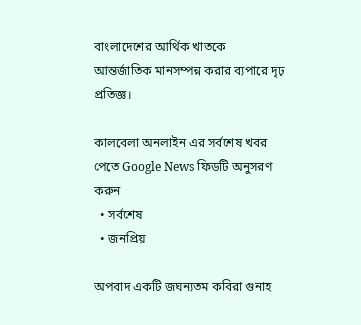বাংলাদেশের আর্থিক খাতকে আন্তর্জাতিক মানসম্পন্ন করার ব্যপারে দৃঢ় প্রতিজ্ঞ।

কালবেলা অনলাইন এর সর্বশেষ খবর পেতে Google News ফিডটি অনুসরণ করুন
  • সর্বশেষ
  • জনপ্রিয়

অপবাদ একটি জঘন্যতম কবিরা গুনাহ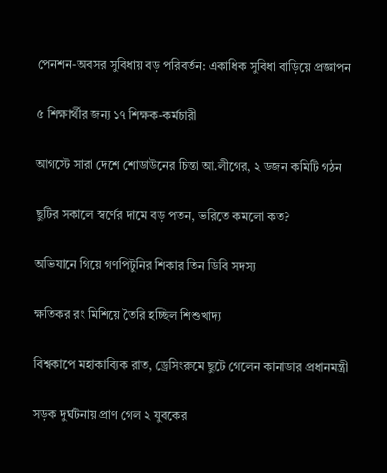পেনশন-অবসর সুবিধায় বড় পরিবর্তন: একাধিক সুবিধা বাড়িয়ে প্রজ্ঞাপন

৫ শিক্ষার্থীর জন্য ১৭ শিক্ষক-কর্মচারী

আগস্টে সারা দেশে শোডাউনের চিন্তা আ.লীগের, ২ ডজন কমিটি গঠন

ছুটির সকালে স্বর্ণের দামে বড় পতন, ভরিতে কমলো কত?

অভিযানে গিয়ে গণপিটুনির শিকার তিন ডিবি সদস্য

ক্ষতিকর রং মিশিয়ে তৈরি হচ্ছিল শিশুখাদ্য

বিশ্বকাপে মহাকাব্যিক রাত, ড্রেসিংরুমে ছুটে গেলেন কানাডার প্রধানমন্ত্রী

সড়ক দুর্ঘটনায় প্রাণ গেল ২ যুবকের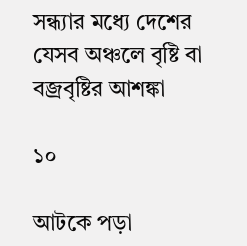সন্ধ্যার মধ্যে দেশের যেসব অঞ্চলে বৃষ্টি বা বজ্রবৃষ্টির আশঙ্কা

১০

আটকে পড়া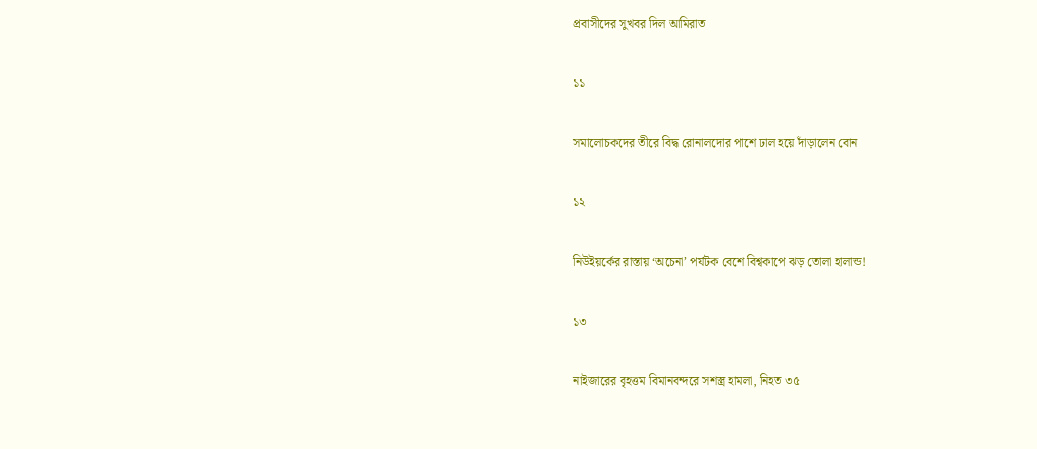প্রবাসীদের সুখবর দিল আমিরাত

১১

সমালোচকদের তীরে বিদ্ধ রোনালদোর পাশে ঢাল হয়ে দাঁড়ালেন বোন

১২

নিউইয়র্কের রাস্তায় ‘অচেনা’ পর্যটক বেশে বিশ্বকাপে ঝড় তোলা হালান্ড!

১৩

নাইজারের বৃহত্তম বিমানবন্দরে সশস্ত্র হামলা, নিহত ৩৫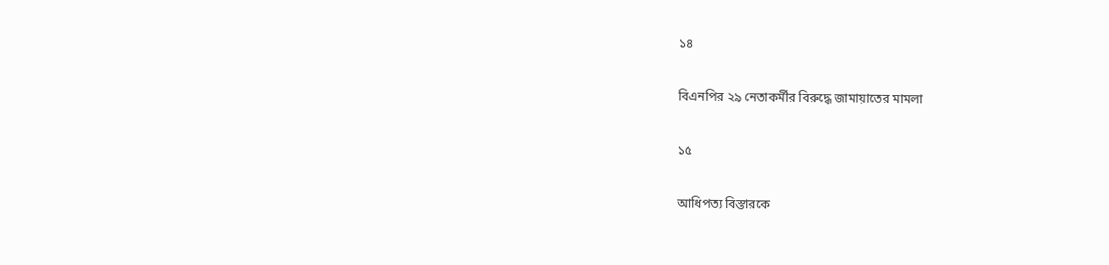১৪

বিএনপির ২৯ নেতাকর্মীর বিরুদ্ধে জামায়াতের মামলা

১৫

আধিপত্য বিস্তারকে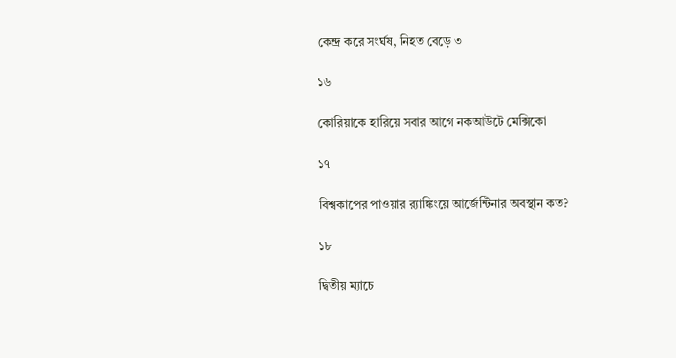কেন্দ্র করে সংর্ঘষ, নিহত বেড়ে ৩

১৬

কোরিয়াকে হারিয়ে সবার আগে নকআউটে মেক্সিকো

১৭

বিশ্বকাপের পাওয়ার র‌্যাঙ্কিংয়ে আর্জেন্টিনার অবস্থান কত?

১৮

দ্বিতীয় ম্যাচে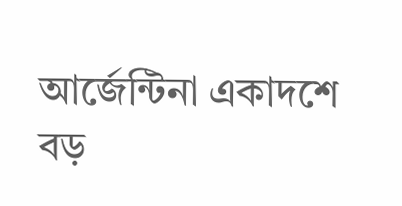আর্জেন্টিনা একাদশে বড়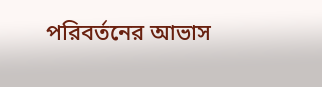পরিবর্তনের আভাস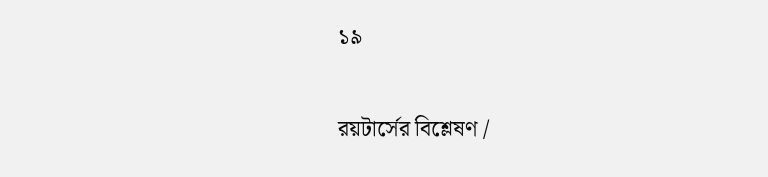১৯

রয়টার্সের বিশ্লেষণ /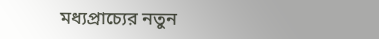মধ্যপ্রাচ্যের নতুন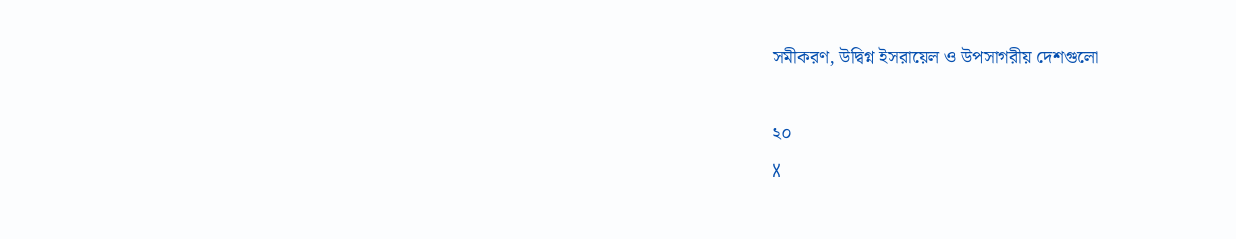সমীকরণ, উদ্বিগ্ন ইসরায়েল ও উপসাগরীয় দেশগুলো

২০
X